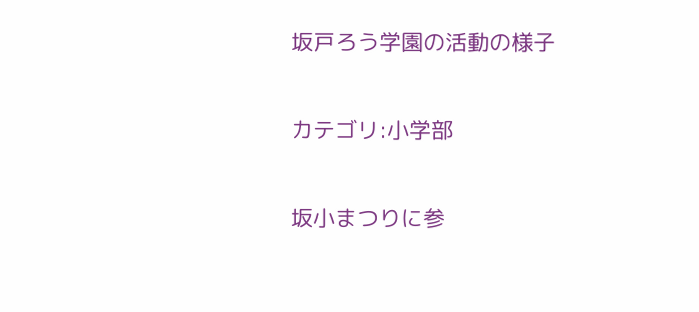坂戸ろう学園の活動の様子

カテゴリ:小学部

坂小まつりに参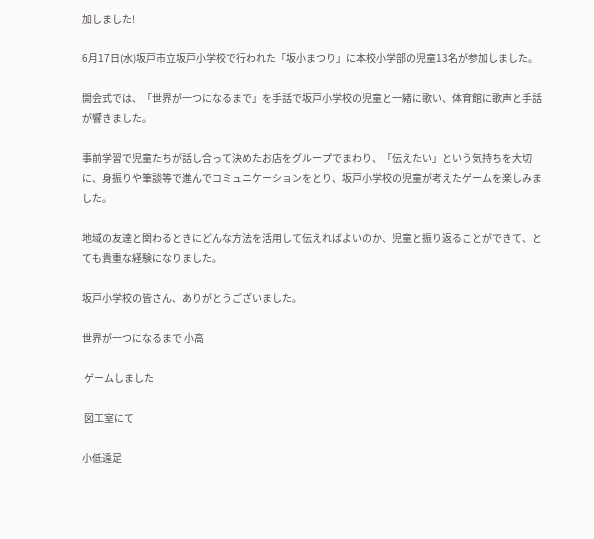加しました!

6月17日(水)坂戸市立坂戸小学校で行われた「坂小まつり」に本校小学部の児童13名が参加しました。

開会式では、「世界が一つになるまで」を手話で坂戸小学校の児童と一緒に歌い、体育館に歌声と手話が響きました。

事前学習で児童たちが話し合って決めたお店をグループでまわり、「伝えたい」という気持ちを大切に、身振りや筆談等で進んでコミュニケーションをとり、坂戸小学校の児童が考えたゲームを楽しみました。

地域の友達と関わるときにどんな方法を活用して伝えればよいのか、児童と振り返ることができて、とても貴重な経験になりました。

坂戸小学校の皆さん、ありがとうございました。

世界が一つになるまで 小高

 ゲームしました

 図工室にて

小低遠足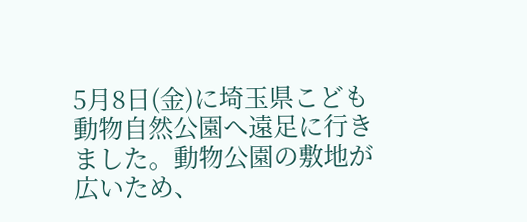5月8日(金)に埼玉県こども動物自然公園へ遠足に行きました。動物公園の敷地が広いため、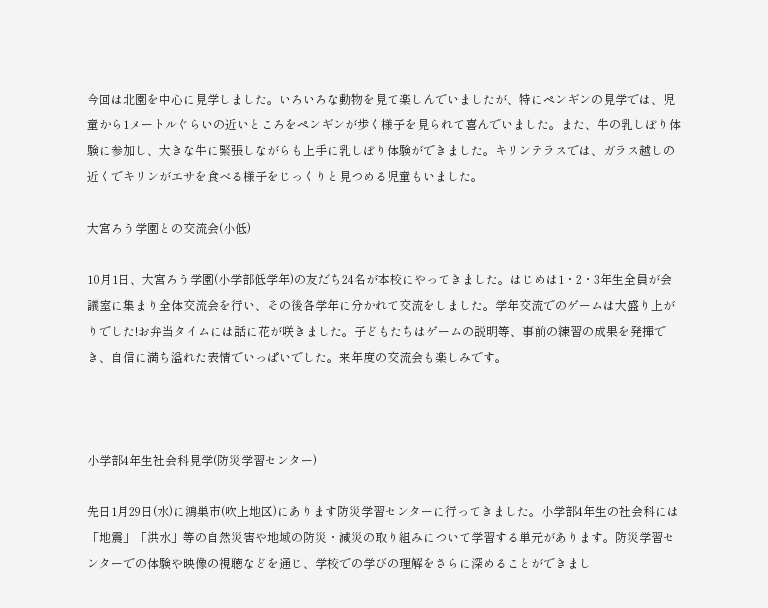今回は北園を中心に見学しました。いろいろな動物を見て楽しんでいましたが、特にペンギンの見学では、児童から1メートルぐらいの近いところをペンギンが歩く様子を見られて喜んでいました。また、牛の乳しぼり体験に参加し、大きな牛に緊張しながらも上手に乳しぼり体験ができました。キリンテラスでは、ガラス越しの近くでキリンがエサを食べる様子をじっくりと見つめる児童もいました。

大宮ろう学園との交流会(小低)

10月1日、大宮ろう学園(小学部低学年)の友だち24名が本校にやってきました。はじめは1・2・3年生全員が会議室に集まり全体交流会を行い、その後各学年に分かれて交流をしました。学年交流でのゲームは大盛り上がりでした!お弁当タイムには話に花が咲きました。子どもたちはゲームの説明等、事前の練習の成果を発揮でき、自信に満ち溢れた表情でいっぱいでした。来年度の交流会も楽しみです。



小学部4年生社会科見学(防災学習センター)

先日1月29日(水)に鴻巣市(吹上地区)にあります防災学習センターに行ってきました。小学部4年生の社会科には「地震」「洪水」等の自然災害や地域の防災・減災の取り組みについて学習する単元があります。防災学習センターでの体験や映像の視聴などを通じ、学校での学びの理解をさらに深めることができまし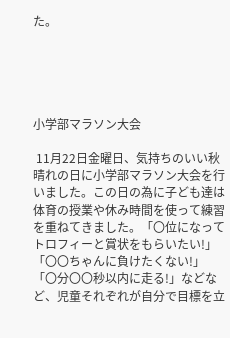た。





小学部マラソン大会

 11月22日金曜日、気持ちのいい秋晴れの日に小学部マラソン大会を行いました。この日の為に子ども達は体育の授業や休み時間を使って練習を重ねてきました。「〇位になってトロフィーと賞状をもらいたい!」「〇〇ちゃんに負けたくない!」「〇分〇〇秒以内に走る!」などなど、児童それぞれが自分で目標を立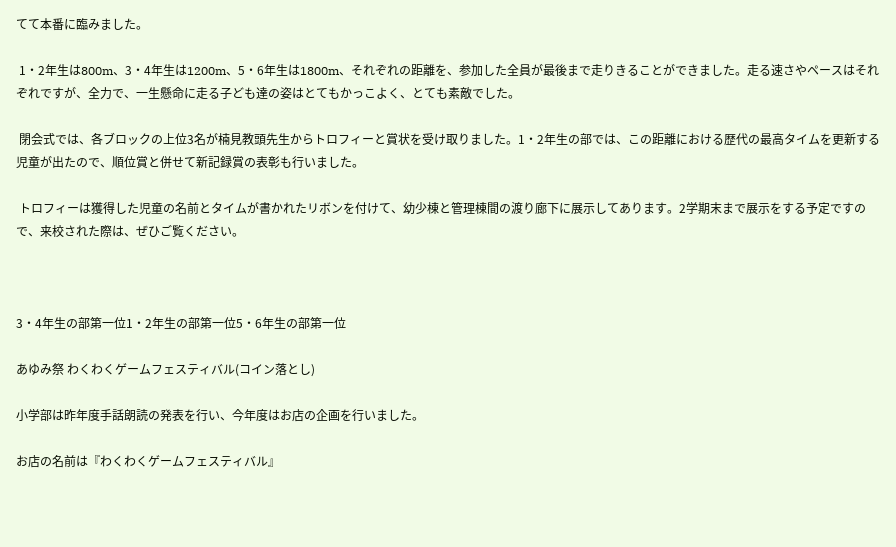てて本番に臨みました。

 1・2年生は800m、3・4年生は1200m、5・6年生は1800m、それぞれの距離を、参加した全員が最後まで走りきることができました。走る速さやペースはそれぞれですが、全力で、一生懸命に走る子ども達の姿はとてもかっこよく、とても素敵でした。

 閉会式では、各ブロックの上位3名が楠見教頭先生からトロフィーと賞状を受け取りました。1・2年生の部では、この距離における歴代の最高タイムを更新する児童が出たので、順位賞と併せて新記録賞の表彰も行いました。

 トロフィーは獲得した児童の名前とタイムが書かれたリボンを付けて、幼少棟と管理棟間の渡り廊下に展示してあります。2学期末まで展示をする予定ですので、来校された際は、ぜひご覧ください。



3・4年生の部第一位1・2年生の部第一位5・6年生の部第一位

あゆみ祭 わくわくゲームフェスティバル(コイン落とし)

小学部は昨年度手話朗読の発表を行い、今年度はお店の企画を行いました。

お店の名前は『わくわくゲームフェスティバル』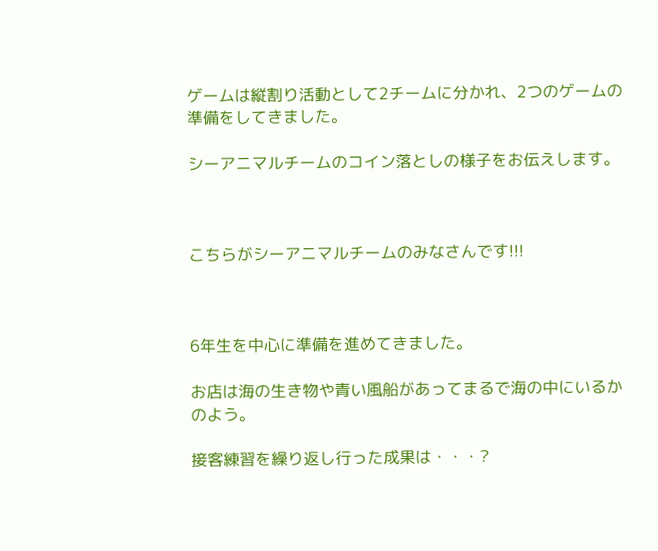ゲームは縦割り活動として2チームに分かれ、2つのゲームの準備をしてきました。

シーアニマルチームのコイン落としの様子をお伝えします。



こちらがシーアニマルチームのみなさんです!!!



6年生を中心に準備を進めてきました。

お店は海の生き物や青い風船があってまるで海の中にいるかのよう。

接客練習を繰り返し行った成果は・・・?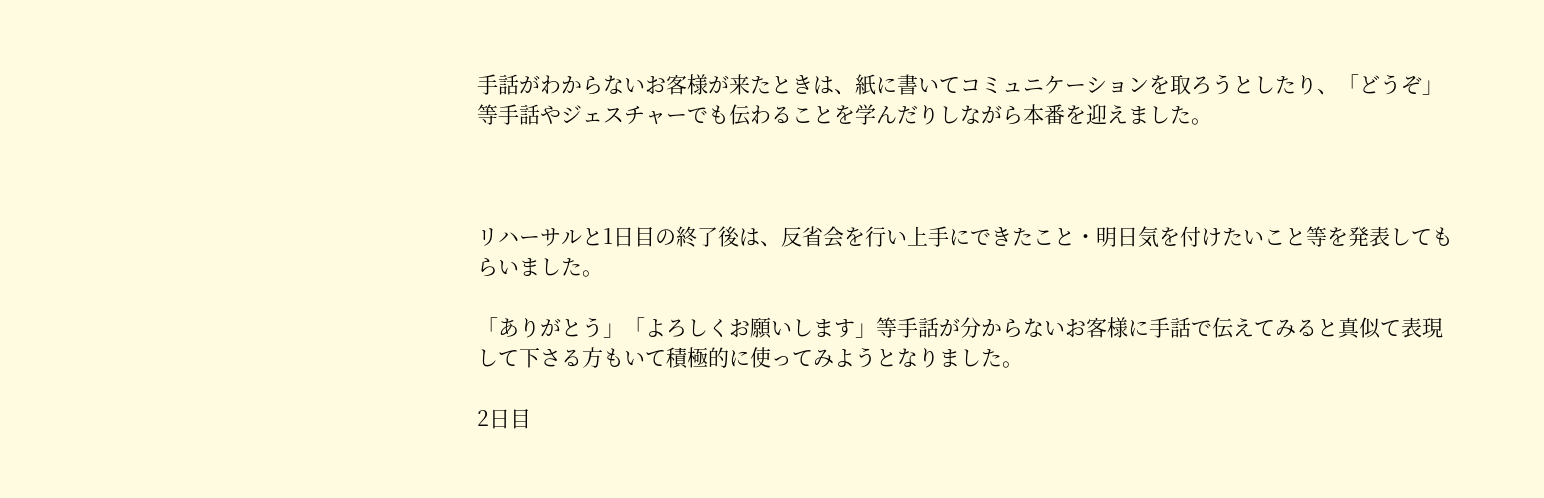手話がわからないお客様が来たときは、紙に書いてコミュニケーションを取ろうとしたり、「どうぞ」等手話やジェスチャーでも伝わることを学んだりしながら本番を迎えました。



リハーサルと1日目の終了後は、反省会を行い上手にできたこと・明日気を付けたいこと等を発表してもらいました。

「ありがとう」「よろしくお願いします」等手話が分からないお客様に手話で伝えてみると真似て表現して下さる方もいて積極的に使ってみようとなりました。

2日目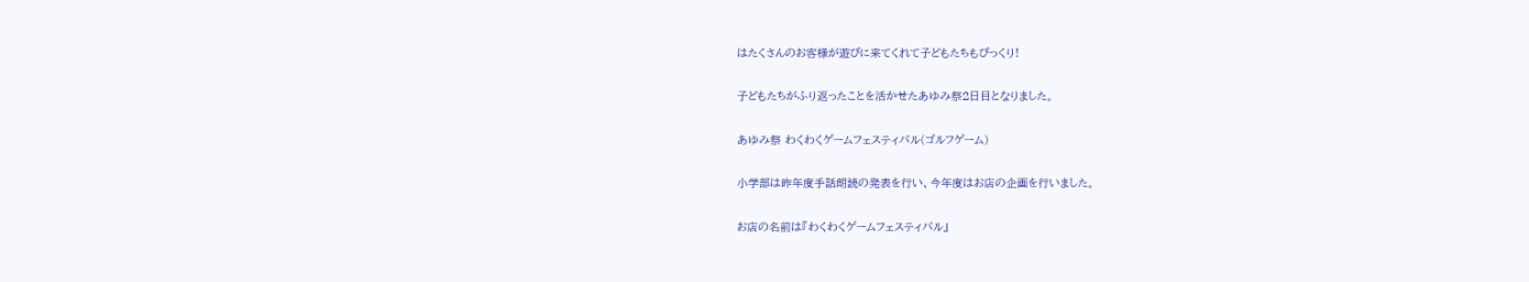はたくさんのお客様が遊びに来てくれて子どもたちもびっくり!

子どもたちがふり返ったことを活かせたあゆみ祭2日目となりました。

あゆみ祭 わくわくゲームフェスティバル(ゴルフゲーム)

小学部は昨年度手話朗読の発表を行い、今年度はお店の企画を行いました。

お店の名前は『わくわくゲームフェスティバル』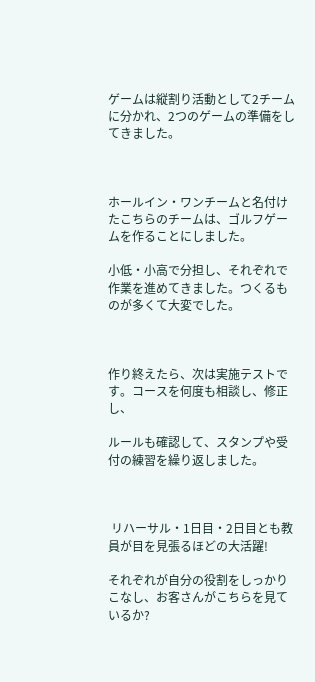ゲームは縦割り活動として2チームに分かれ、2つのゲームの準備をしてきました。



ホールイン・ワンチームと名付けたこちらのチームは、ゴルフゲームを作ることにしました。

小低・小高で分担し、それぞれで作業を進めてきました。つくるものが多くて大変でした。



作り終えたら、次は実施テストです。コースを何度も相談し、修正し、

ルールも確認して、スタンプや受付の練習を繰り返しました。



 リハーサル・1日目・2日目とも教員が目を見張るほどの大活躍!

それぞれが自分の役割をしっかりこなし、お客さんがこちらを見ているか?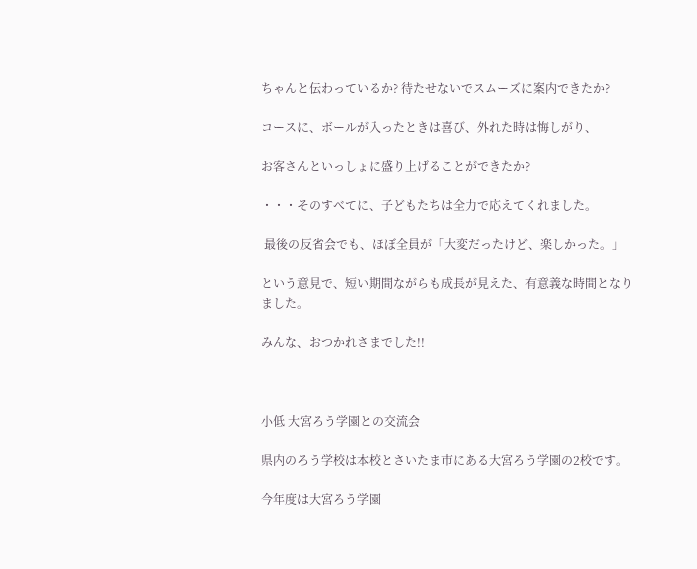ちゃんと伝わっているか? 待たせないでスムーズに案内できたか?

コースに、ボールが入ったときは喜び、外れた時は悔しがり、

お客さんといっしょに盛り上げることができたか?

・・・そのすべてに、子どもたちは全力で応えてくれました。

 最後の反省会でも、ほぼ全員が「大変だったけど、楽しかった。」

という意見で、短い期間ながらも成長が見えた、有意義な時間となりました。

みんな、おつかれさまでした!!



小低 大宮ろう学園との交流会

県内のろう学校は本校とさいたま市にある大宮ろう学園の2校です。

今年度は大宮ろう学園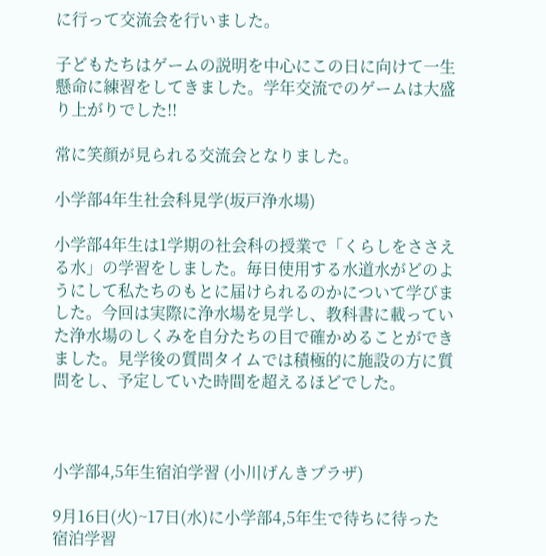に行って交流会を行いました。

子どもたちはゲームの説明を中心にこの日に向けて一生懸命に練習をしてきました。学年交流でのゲームは大盛り上がりでした!!

常に笑顔が見られる交流会となりました。

小学部4年生社会科見学(坂戸浄水場)

小学部4年生は1学期の社会科の授業で「くらしをささえる水」の学習をしました。毎日使用する水道水がどのようにして私たちのもとに届けられるのかについて学びました。今回は実際に浄水場を見学し、教科書に載っていた浄水場のしくみを自分たちの目で確かめることができました。見学後の質問タイムでは積極的に施設の方に質問をし、予定していた時間を超えるほどでした。



小学部4,5年生宿泊学習 (小川げんきプラザ)

9月16日(火)~17日(水)に小学部4,5年生で待ちに待った宿泊学習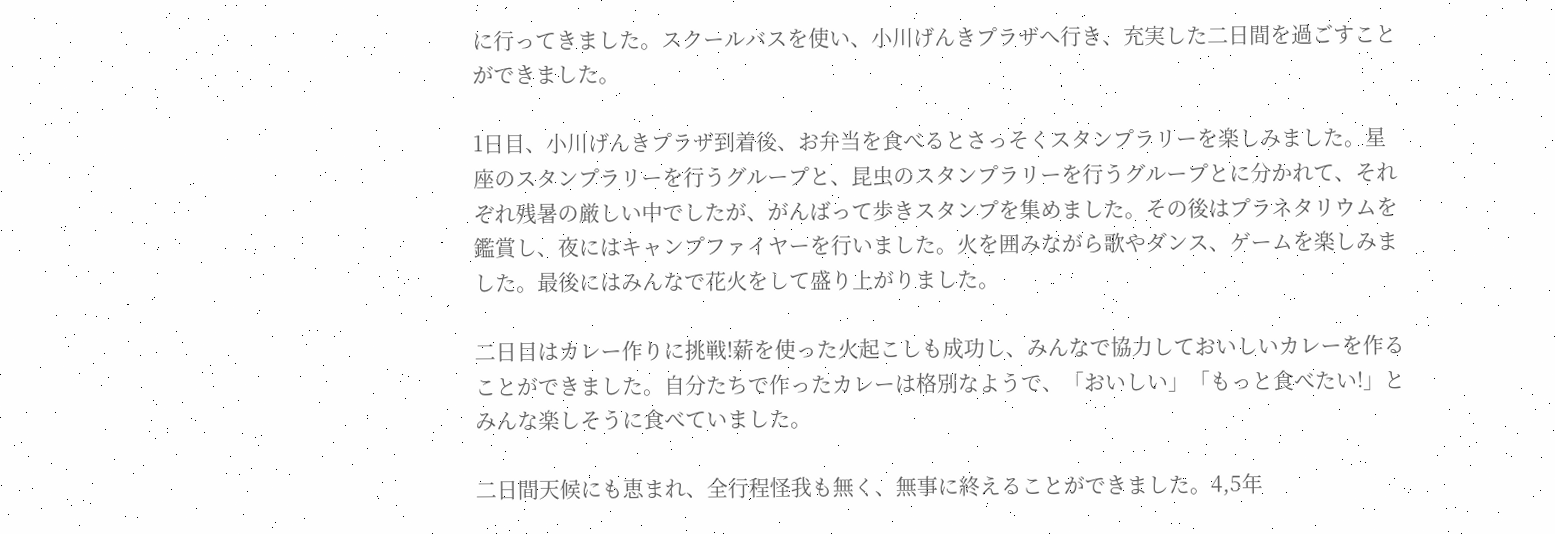に行ってきました。スクールバスを使い、小川げんきプラザへ行き、充実した二日間を過ごすことができました。

1日目、小川げんきプラザ到着後、お弁当を食べるとさっそくスタンプラリーを楽しみました。星座のスタンプラリーを行うグループと、昆虫のスタンプラリーを行うグループとに分かれて、それぞれ残暑の厳しい中でしたが、がんばって歩きスタンプを集めました。その後はプラネタリウムを鑑賞し、夜にはキャンプファイヤーを行いました。火を囲みながら歌やダンス、ゲームを楽しみました。最後にはみんなで花火をして盛り上がりました。

二日目はカレー作りに挑戦!薪を使った火起こしも成功し、みんなで協力しておいしいカレーを作ることができました。自分たちで作ったカレーは格別なようで、「おいしい」「もっと食べたい!」とみんな楽しそうに食べていました。

二日間天候にも恵まれ、全行程怪我も無く、無事に終えることができました。4,5年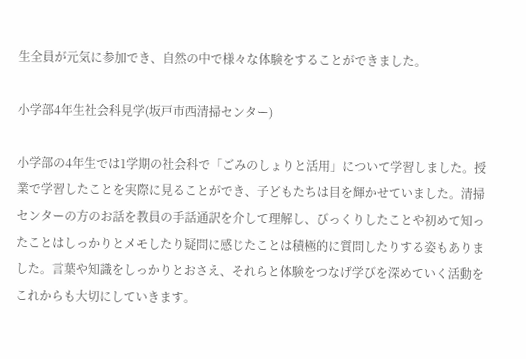生全員が元気に参加でき、自然の中で様々な体験をすることができました。

小学部4年生社会科見学(坂戸市西清掃センター)

小学部の4年生では1学期の社会科で「ごみのしょりと活用」について学習しました。授業で学習したことを実際に見ることができ、子どもたちは目を輝かせていました。清掃センターの方のお話を教員の手話通訳を介して理解し、びっくりしたことや初めて知ったことはしっかりとメモしたり疑問に感じたことは積極的に質問したりする姿もありました。言葉や知識をしっかりとおさえ、それらと体験をつなげ学びを深めていく活動をこれからも大切にしていきます。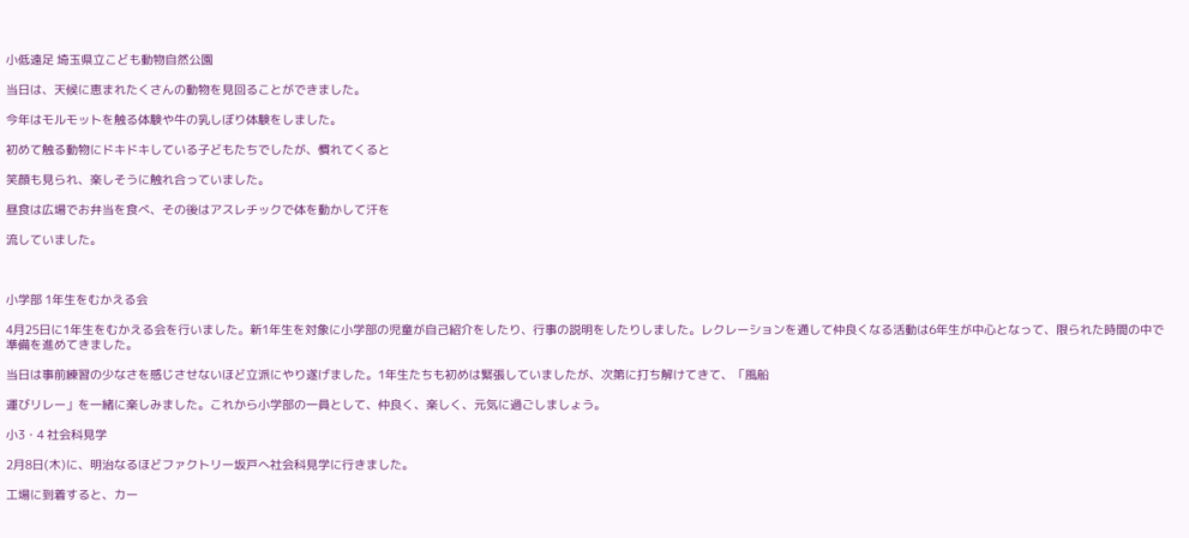小低遠足 埼玉県立こども動物自然公園

当日は、天候に恵まれたくさんの動物を見回ることができました。

今年はモルモットを触る体験や牛の乳しぼり体験をしました。

初めて触る動物にドキドキしている子どもたちでしたが、慣れてくると

笑顔も見られ、楽しそうに触れ合っていました。

昼食は広場でお弁当を食べ、その後はアスレチックで体を動かして汗を

流していました。



小学部 1年生をむかえる会

4月25日に1年生をむかえる会を行いました。新1年生を対象に小学部の児童が自己紹介をしたり、行事の説明をしたりしました。レクレーションを通して仲良くなる活動は6年生が中心となって、限られた時間の中で準備を進めてきました。

当日は事前練習の少なさを感じさせないほど立派にやり遂げました。1年生たちも初めは緊張していましたが、次第に打ち解けてきて、「風船

運びリレー」を一緒に楽しみました。これから小学部の一員として、仲良く、楽しく、元気に過ごしましょう。

小3・4 社会科見学

2月8日(木)に、明治なるほどファクトリー坂戸へ社会科見学に行きました。

工場に到着すると、カー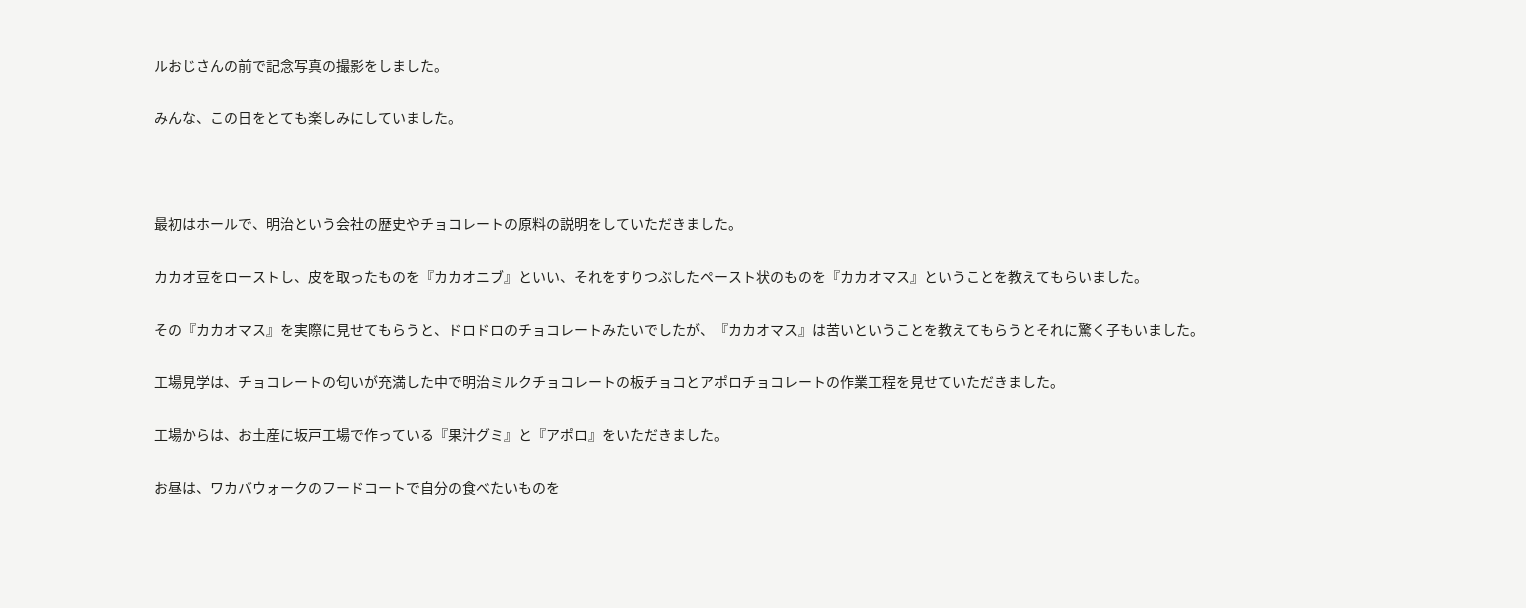ルおじさんの前で記念写真の撮影をしました。

みんな、この日をとても楽しみにしていました。



最初はホールで、明治という会社の歴史やチョコレートの原料の説明をしていただきました。

カカオ豆をローストし、皮を取ったものを『カカオニブ』といい、それをすりつぶしたペースト状のものを『カカオマス』ということを教えてもらいました。

その『カカオマス』を実際に見せてもらうと、ドロドロのチョコレートみたいでしたが、『カカオマス』は苦いということを教えてもらうとそれに驚く子もいました。

工場見学は、チョコレートの匂いが充満した中で明治ミルクチョコレートの板チョコとアポロチョコレートの作業工程を見せていただきました。

工場からは、お土産に坂戸工場で作っている『果汁グミ』と『アポロ』をいただきました。

お昼は、ワカバウォークのフードコートで自分の食べたいものを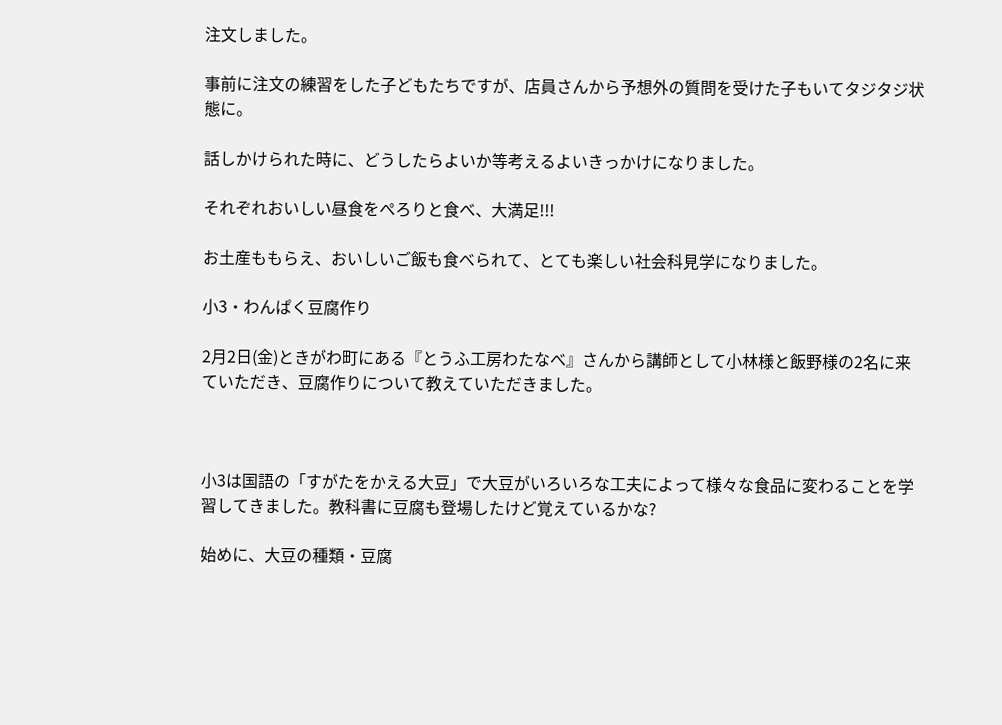注文しました。

事前に注文の練習をした子どもたちですが、店員さんから予想外の質問を受けた子もいてタジタジ状態に。

話しかけられた時に、どうしたらよいか等考えるよいきっかけになりました。

それぞれおいしい昼食をぺろりと食べ、大満足!!!

お土産ももらえ、おいしいご飯も食べられて、とても楽しい社会科見学になりました。

小3・わんぱく豆腐作り

2月2日(金)ときがわ町にある『とうふ工房わたなべ』さんから講師として小林様と飯野様の2名に来ていただき、豆腐作りについて教えていただきました。



小3は国語の「すがたをかえる大豆」で大豆がいろいろな工夫によって様々な食品に変わることを学習してきました。教科書に豆腐も登場したけど覚えているかな?

始めに、大豆の種類・豆腐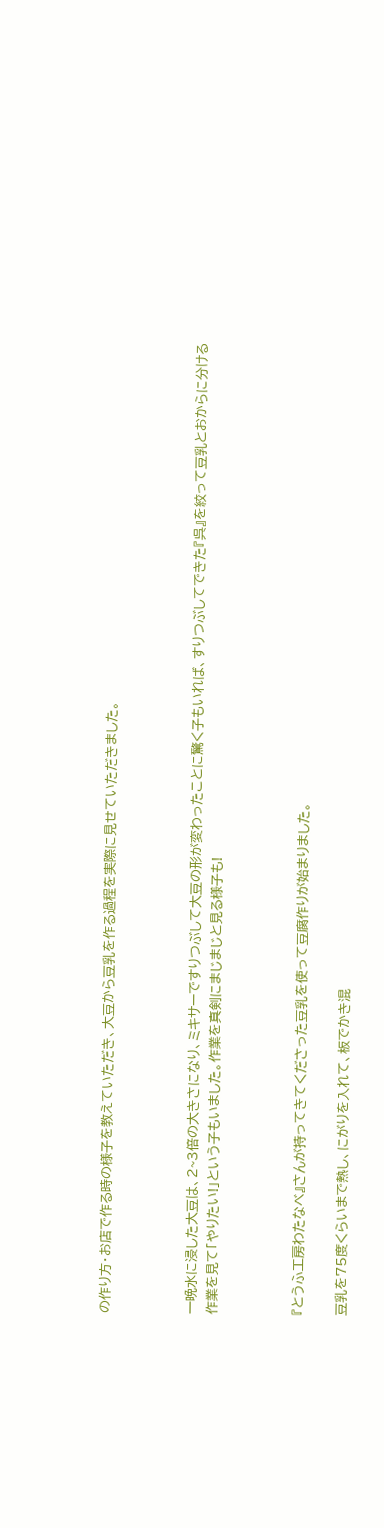の作り方・お店で作る時の様子を教えていただき、大豆から豆乳を作る過程を実際に見せていただきました。



一晩水に浸した大豆は、2~3倍の大きさになり、ミキサーですりつぶして大豆の形が変わったことに驚く子もいれば、すりつぶしてできた『呉』を絞って豆乳とおからに分ける作業を見て「やりたい!」という子もいました。作業を真剣にまじまじと見る様子も!



『とうふ工房わたなべ』さんが持ってきてくださった豆乳を使って豆腐作りが始まりました。

豆乳を75度くらいまで熱し、にがりを入れて、板でかき混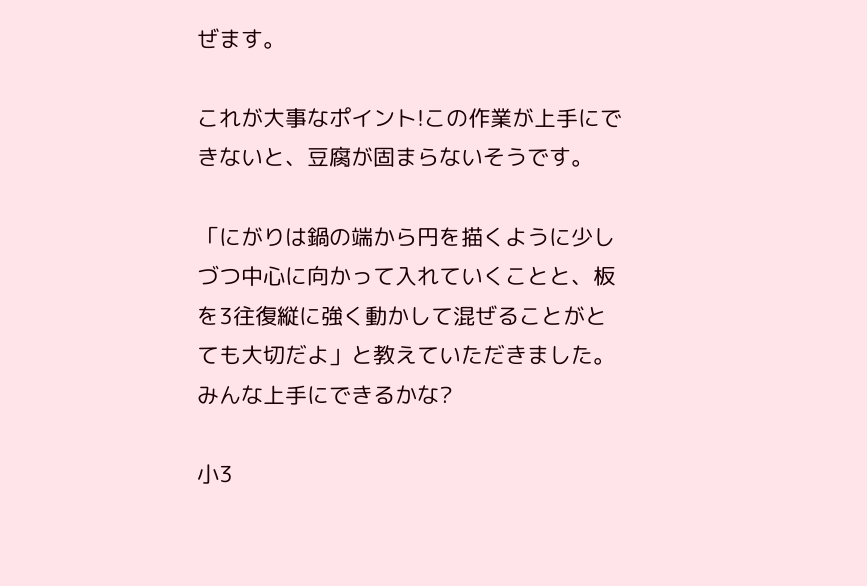ぜます。

これが大事なポイント!この作業が上手にできないと、豆腐が固まらないそうです。

「にがりは鍋の端から円を描くように少しづつ中心に向かって入れていくことと、板を3往復縦に強く動かして混ぜることがとても大切だよ」と教えていただきました。みんな上手にできるかな?

小3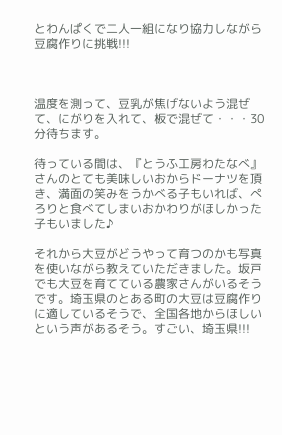とわんぱくで二人一組になり協力しながら豆腐作りに挑戦!!!



温度を測って、豆乳が焦げないよう混ぜて、にがりを入れて、板で混ぜて・・・30分待ちます。

待っている間は、『とうふ工房わたなべ』さんのとても美味しいおからドーナツを頂き、満面の笑みをうかべる子もいれば、ぺろりと食べてしまいおかわりがほしかった子もいました♪

それから大豆がどうやって育つのかも写真を使いながら教えていただきました。坂戸でも大豆を育てている農家さんがいるそうです。埼玉県のとある町の大豆は豆腐作りに適しているそうで、全国各地からほしいという声があるそう。すごい、埼玉県!!!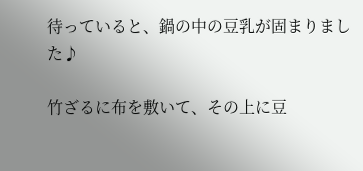待っていると、鍋の中の豆乳が固まりました♪

竹ざるに布を敷いて、その上に豆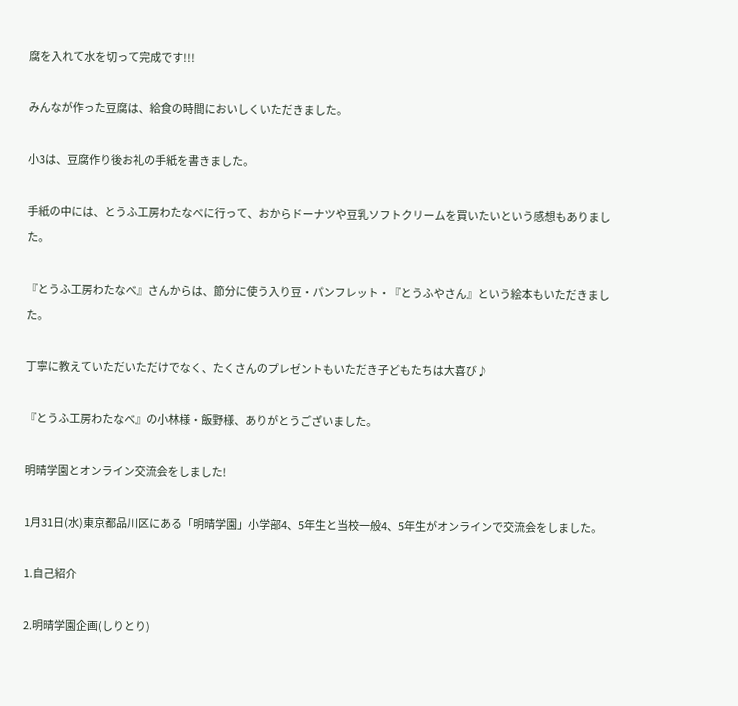腐を入れて水を切って完成です!!!

みんなが作った豆腐は、給食の時間においしくいただきました。

小3は、豆腐作り後お礼の手紙を書きました。

手紙の中には、とうふ工房わたなべに行って、おからドーナツや豆乳ソフトクリームを買いたいという感想もありました。

『とうふ工房わたなべ』さんからは、節分に使う入り豆・パンフレット・『とうふやさん』という絵本もいただきました。

丁寧に教えていただいただけでなく、たくさんのプレゼントもいただき子どもたちは大喜び♪

『とうふ工房わたなべ』の小林様・飯野様、ありがとうございました。

明晴学園とオンライン交流会をしました!

1月31日(水)東京都品川区にある「明晴学園」小学部4、5年生と当校一般4、5年生がオンラインで交流会をしました。

1.自己紹介

2.明晴学園企画(しりとり)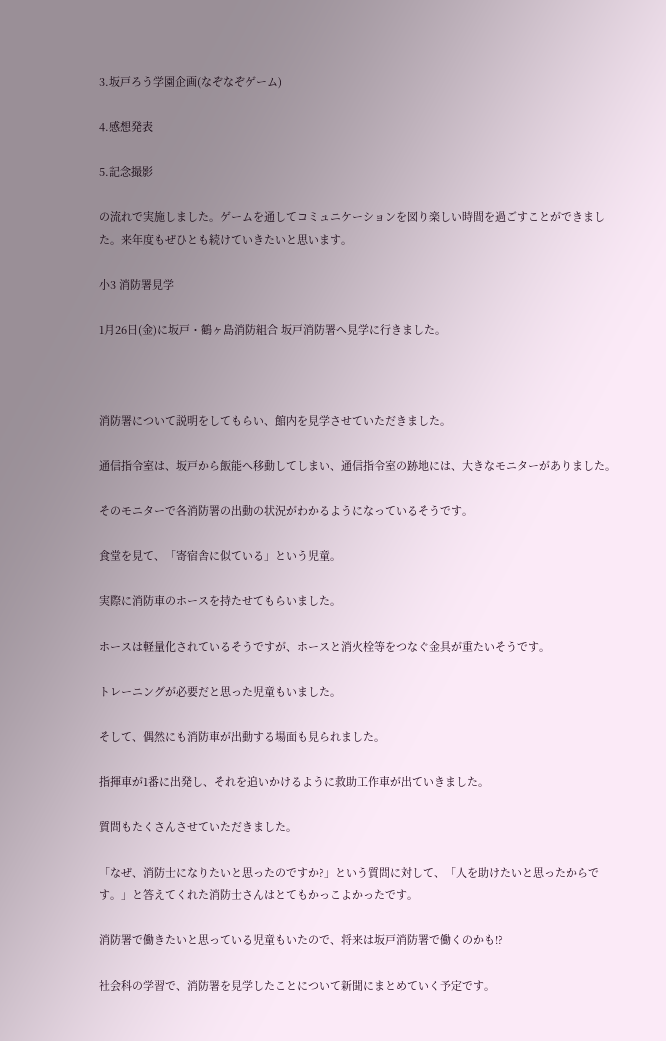3.坂戸ろう学園企画(なぞなぞゲーム)

4.感想発表

5.記念撮影

の流れで実施しました。ゲームを通してコミュニケーションを図り楽しい時間を過ごすことができました。来年度もぜひとも続けていきたいと思います。

小3 消防署見学

1月26日(金)に坂戸・鶴ヶ島消防組合 坂戸消防署へ見学に行きました。



消防署について説明をしてもらい、館内を見学させていただきました。

通信指令室は、坂戸から飯能へ移動してしまい、通信指令室の跡地には、大きなモニターがありました。

そのモニターで各消防署の出動の状況がわかるようになっているそうです。

食堂を見て、「寄宿舎に似ている」という児童。

実際に消防車のホースを持たせてもらいました。

ホースは軽量化されているそうですが、ホースと消火栓等をつなぐ金具が重たいそうです。

トレーニングが必要だと思った児童もいました。

そして、偶然にも消防車が出動する場面も見られました。

指揮車が1番に出発し、それを追いかけるように救助工作車が出ていきました。

質問もたくさんさせていただきました。

「なぜ、消防士になりたいと思ったのですか?」という質問に対して、「人を助けたいと思ったからです。」と答えてくれた消防士さんはとてもかっこよかったです。

消防署で働きたいと思っている児童もいたので、将来は坂戸消防署で働くのかも!?

社会科の学習で、消防署を見学したことについて新聞にまとめていく予定です。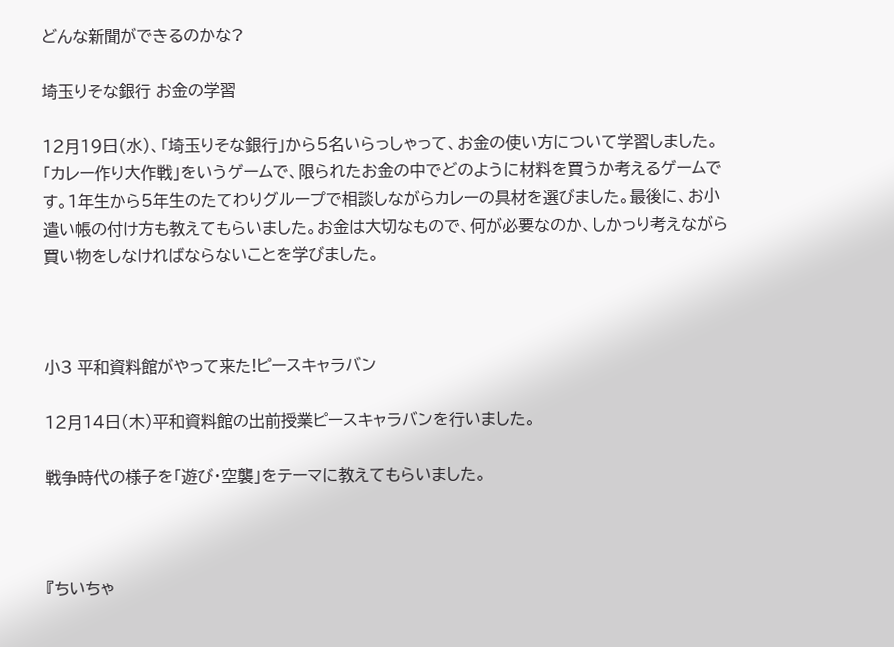どんな新聞ができるのかな?

埼玉りそな銀行 お金の学習

12月19日(水)、「埼玉りそな銀行」から5名いらっしゃって、お金の使い方について学習しました。「カレー作り大作戦」をいうゲームで、限られたお金の中でどのように材料を買うか考えるゲームです。1年生から5年生のたてわりグループで相談しながらカレーの具材を選びました。最後に、お小遣い帳の付け方も教えてもらいました。お金は大切なもので、何が必要なのか、しかっり考えながら買い物をしなければならないことを学びました。



小3 平和資料館がやって来た!ピースキャラバン

12月14日(木)平和資料館の出前授業ピースキャラバンを行いました。

戦争時代の様子を「遊び・空襲」をテーマに教えてもらいました。



『ちいちゃ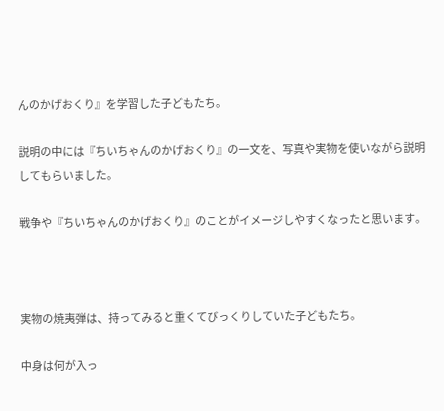んのかげおくり』を学習した子どもたち。

説明の中には『ちいちゃんのかげおくり』の一文を、写真や実物を使いながら説明してもらいました。

戦争や『ちいちゃんのかげおくり』のことがイメージしやすくなったと思います。



実物の焼夷弾は、持ってみると重くてびっくりしていた子どもたち。

中身は何が入っ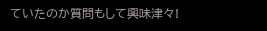ていたのか質問もして興味津々!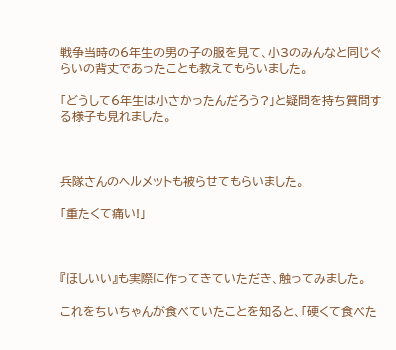戦争当時の6年生の男の子の服を見て、小3のみんなと同じぐらいの背丈であったことも教えてもらいました。

「どうして6年生は小さかったんだろう?」と疑問を持ち質問する様子も見れました。



兵隊さんのヘルメットも被らせてもらいました。

「重たくて痛い!」



『ほしいい』も実際に作ってきていただき、触ってみました。

これをちいちゃんが食べていたことを知ると、「硬くて食べた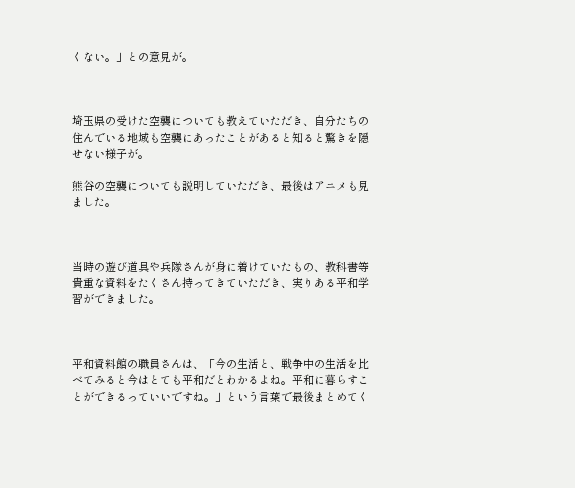くない。」との意見が。



埼玉県の受けた空襲についても教えていただき、自分たちの住んでいる地域も空襲にあったことがあると知ると驚きを隠せない様子が。

熊谷の空襲についても説明していただき、最後はアニメも見ました。



当時の遊び道具や兵隊さんが身に着けていたもの、教科書等貴重な資料をたくさん持ってきていただき、実りある平和学習ができました。



平和資料館の職員さんは、「今の生活と、戦争中の生活を比べてみると今はとても平和だとわかるよね。平和に暮らすことができるっていいですね。」という言葉で最後まとめてく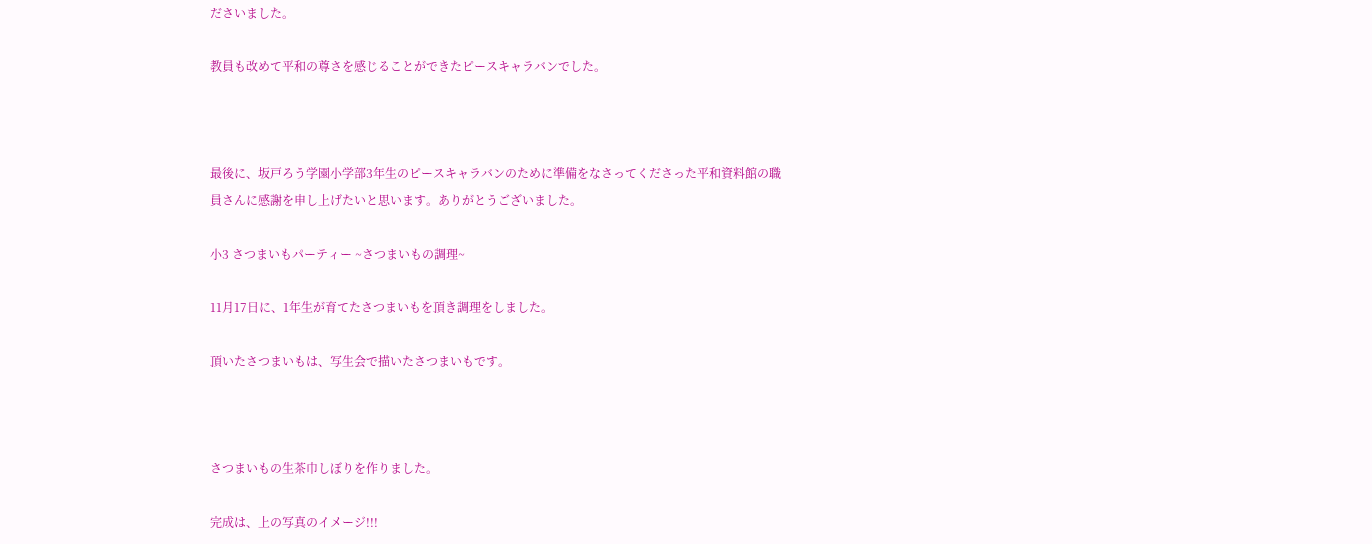ださいました。

教員も改めて平和の尊さを感じることができたピースキャラバンでした。



最後に、坂戸ろう学園小学部3年生のピースキャラバンのために準備をなさってくださった平和資料館の職員さんに感謝を申し上げたいと思います。ありがとうございました。

小3 さつまいもパーティー ~さつまいもの調理~

11月17日に、1年生が育てたさつまいもを頂き調理をしました。

頂いたさつまいもは、写生会で描いたさつまいもです。



さつまいもの生茶巾しぼりを作りました。

完成は、上の写真のイメージ!!!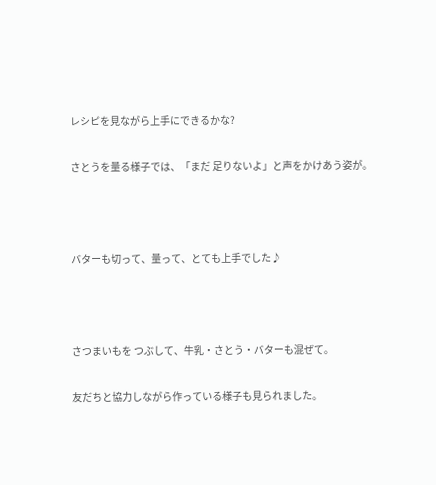レシピを見ながら上手にできるかな?

さとうを量る様子では、「まだ 足りないよ」と声をかけあう姿が。



バターも切って、量って、とても上手でした♪



さつまいもを つぶして、牛乳・さとう・バターも混ぜて。

友だちと協力しながら作っている様子も見られました。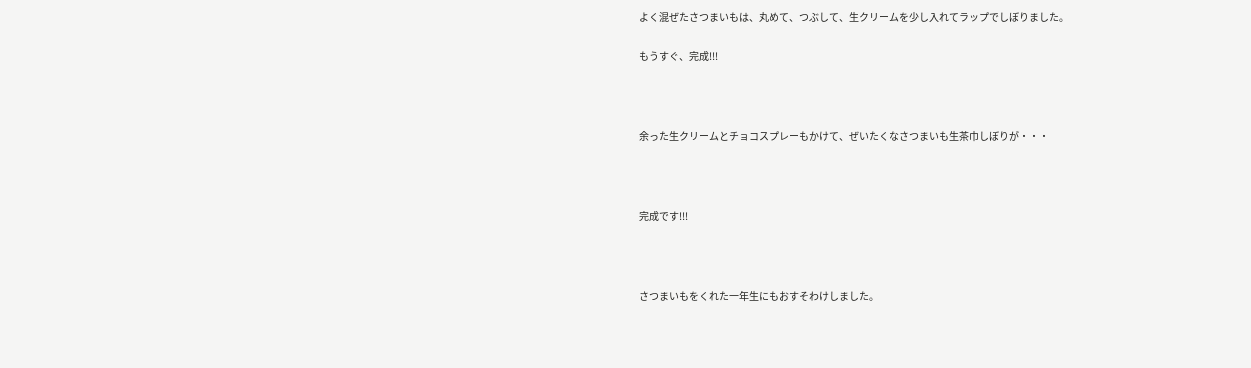よく混ぜたさつまいもは、丸めて、つぶして、生クリームを少し入れてラップでしぼりました。

もうすぐ、完成!!!



余った生クリームとチョコスプレーもかけて、ぜいたくなさつまいも生茶巾しぼりが・・・



完成です!!!



さつまいもをくれた一年生にもおすそわけしました。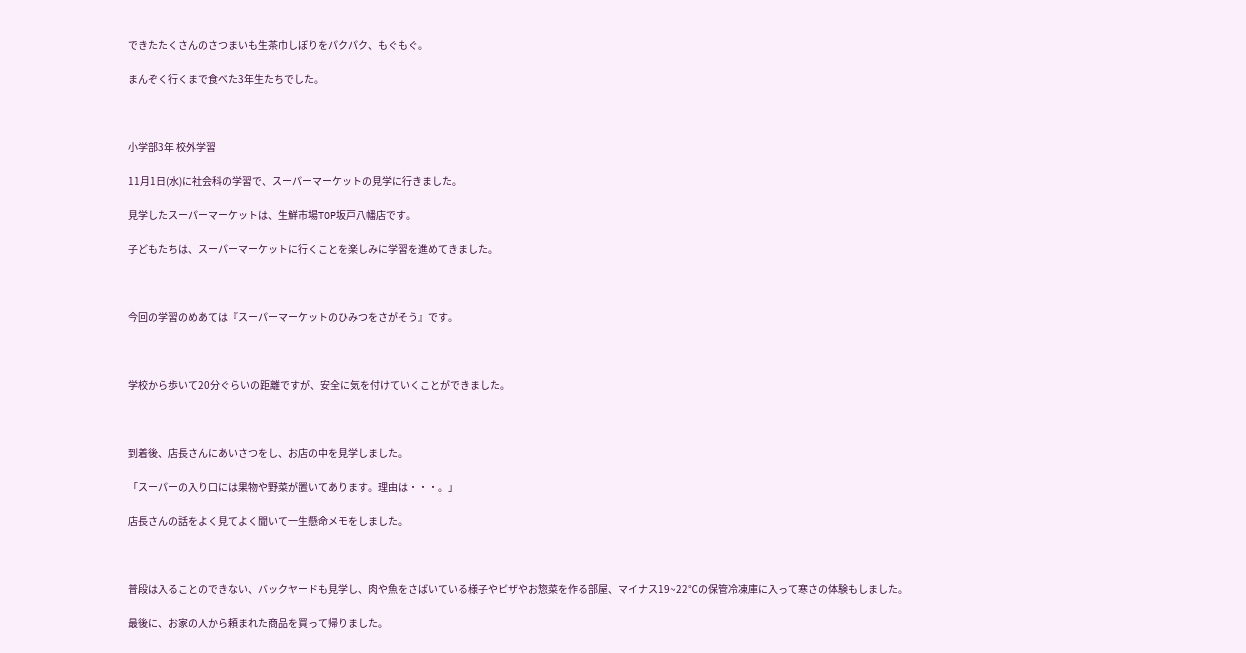できたたくさんのさつまいも生茶巾しぼりをパクパク、もぐもぐ。

まんぞく行くまで食べた3年生たちでした。



小学部3年 校外学習

11月1日(水)に社会科の学習で、スーパーマーケットの見学に行きました。

見学したスーパーマーケットは、生鮮市場TOP坂戸八幡店です。

子どもたちは、スーパーマーケットに行くことを楽しみに学習を進めてきました。



今回の学習のめあては『スーパーマーケットのひみつをさがそう』です。



学校から歩いて20分ぐらいの距離ですが、安全に気を付けていくことができました。



到着後、店長さんにあいさつをし、お店の中を見学しました。

「スーパーの入り口には果物や野菜が置いてあります。理由は・・・。」

店長さんの話をよく見てよく聞いて一生懸命メモをしました。



普段は入ることのできない、バックヤードも見学し、肉や魚をさばいている様子やピザやお惣菜を作る部屋、マイナス19~22℃の保管冷凍庫に入って寒さの体験もしました。

最後に、お家の人から頼まれた商品を買って帰りました。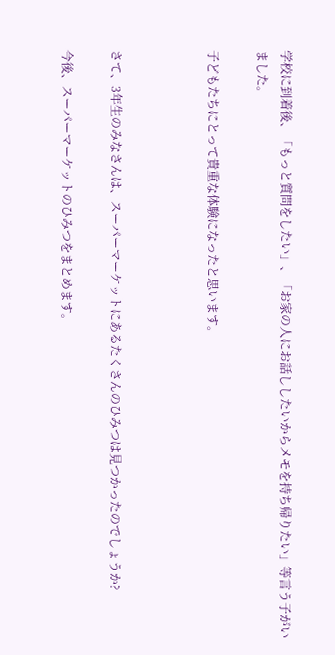学校に到着後、「もっと質問をしたい」、「お家の人にお話ししたいからメモを持ち帰りたい」等言う子がいました。

子どもたちにとって貴重な体験になったと思います。



さて、3年生のみなさんは、スーパーマーケットにあるたくさんのひみつは見つかったのでしょうか?

今後、スーパーマーケットのひみつをまとめます。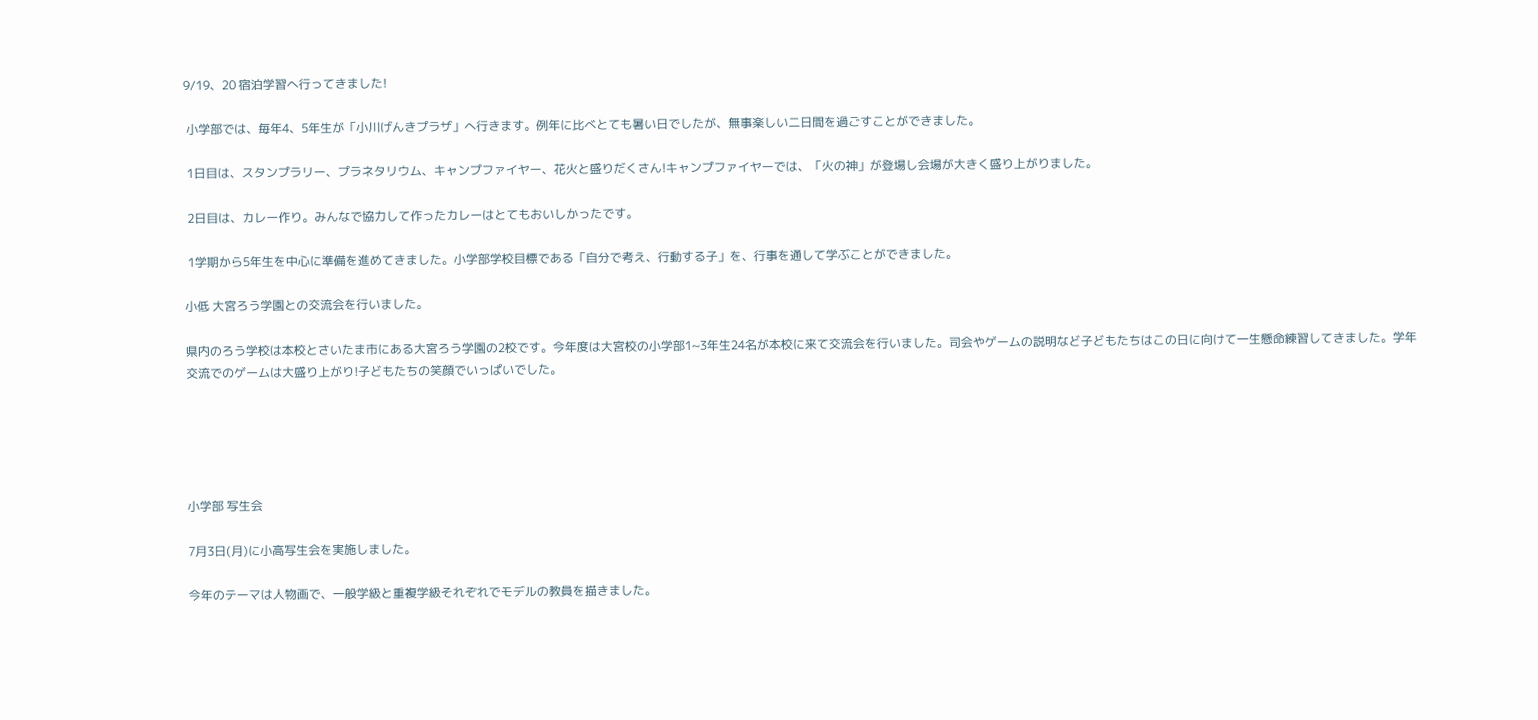9/19、20 宿泊学習へ行ってきました!

 小学部では、毎年4、5年生が「小川げんきプラザ」へ行きます。例年に比べとても暑い日でしたが、無事楽しい二日間を過ごすことができました。

 1日目は、スタンプラリー、プラネタリウム、キャンプファイヤー、花火と盛りだくさん!キャンプファイヤーでは、「火の神」が登場し会場が大きく盛り上がりました。

 2日目は、カレー作り。みんなで協力して作ったカレーはとてもおいしかったです。

 1学期から5年生を中心に準備を進めてきました。小学部学校目標である「自分で考え、行動する子」を、行事を通して学ぶことができました。

小低 大宮ろう学園との交流会を行いました。

県内のろう学校は本校とさいたま市にある大宮ろう学園の2校です。今年度は大宮校の小学部1~3年生24名が本校に来て交流会を行いました。司会やゲームの説明など子どもたちはこの日に向けて一生懸命練習してきました。学年交流でのゲームは大盛り上がり!子どもたちの笑顔でいっぱいでした。





小学部 写生会

7月3日(月)に小高写生会を実施しました。

今年のテーマは人物画で、一般学級と重複学級それぞれでモデルの教員を描きました。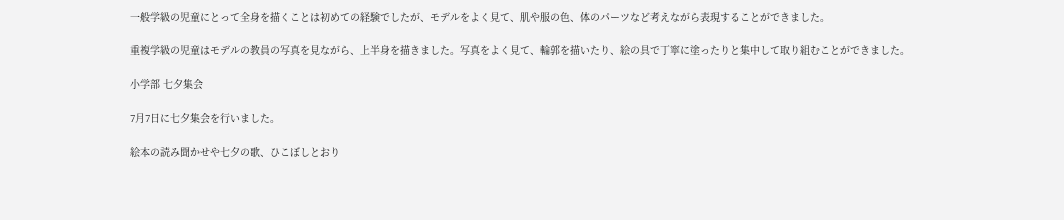一般学級の児童にとって全身を描くことは初めての経験でしたが、モデルをよく見て、肌や服の色、体のパーツなど考えながら表現することができました。

重複学級の児童はモデルの教員の写真を見ながら、上半身を描きました。写真をよく見て、輪郭を描いたり、絵の具で丁寧に塗ったりと集中して取り組むことができました。

小学部 七夕集会

7月7日に七夕集会を行いました。

絵本の読み聞かせや七夕の歌、ひこぼしとおり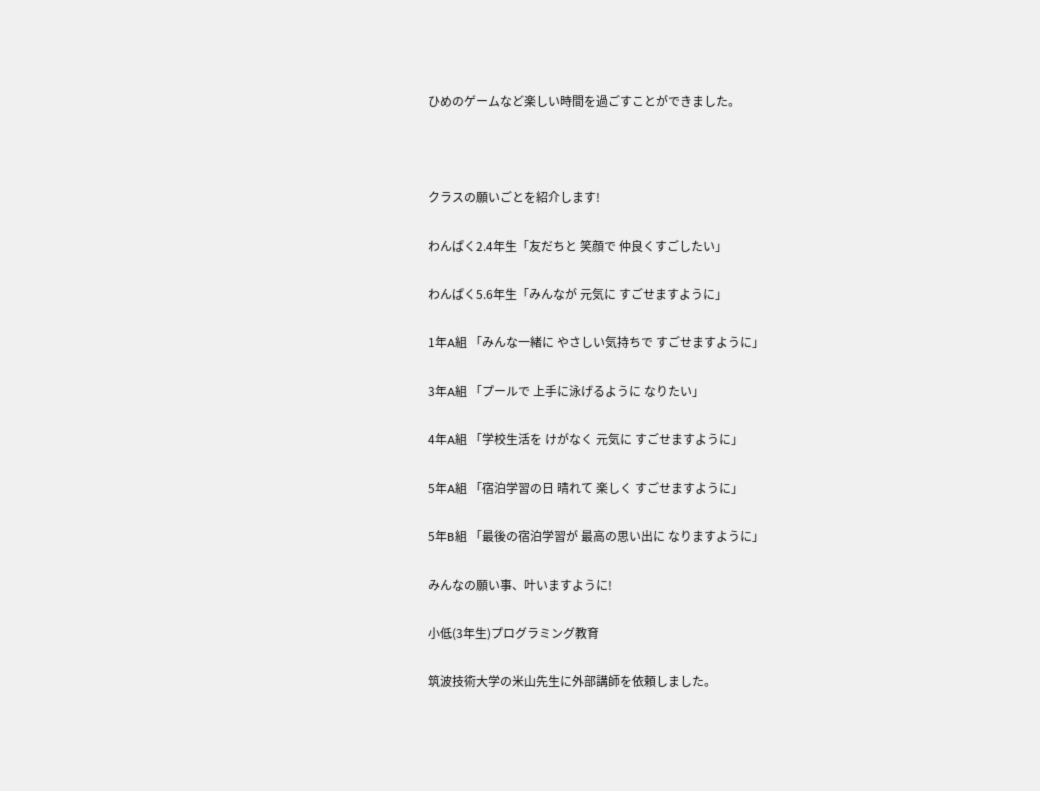ひめのゲームなど楽しい時間を過ごすことができました。



クラスの願いごとを紹介します!

わんぱく2.4年生「友だちと 笑顔で 仲良くすごしたい」

わんぱく5.6年生「みんなが 元気に すごせますように」

1年A組 「みんな一緒に やさしい気持ちで すごせますように」

3年A組 「プールで 上手に泳げるように なりたい」

4年A組 「学校生活を けがなく 元気に すごせますように」

5年A組 「宿泊学習の日 晴れて 楽しく すごせますように」

5年B組 「最後の宿泊学習が 最高の思い出に なりますように」

みんなの願い事、叶いますように!

小低(3年生)プログラミング教育

筑波技術大学の米山先生に外部講師を依頼しました。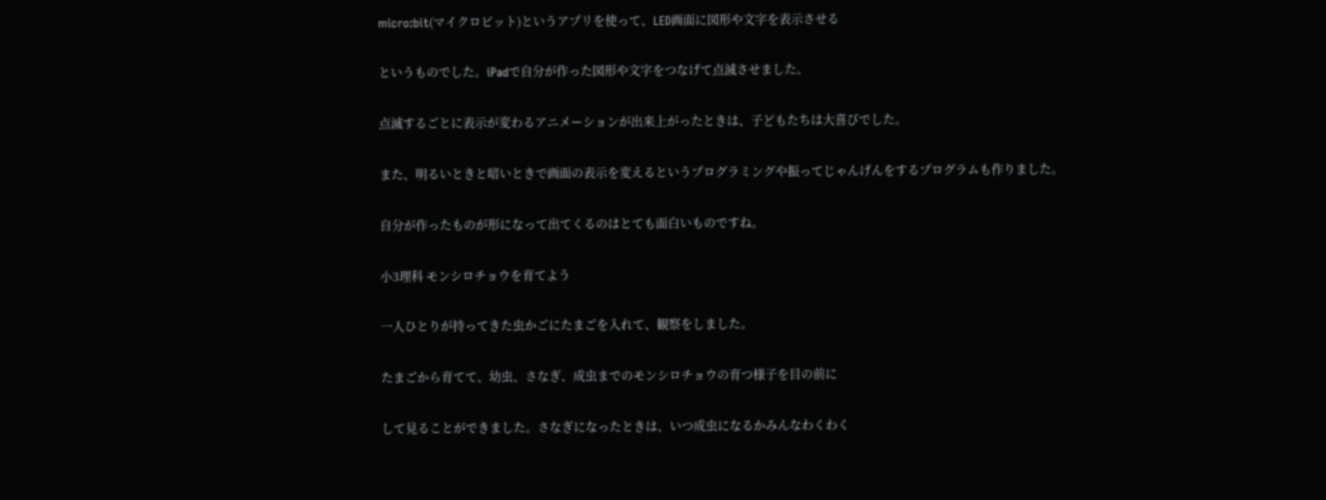micro:bit(マイクロビット)というアプリを使って、LED画面に図形や文字を表示させる

というものでした。iPadで自分が作った図形や文字をつなげて点滅させました。

点滅するごとに表示が変わるアニメーションが出来上がったときは、子どもたちは大喜びでした。

また、明るいときと暗いときで画面の表示を変えるというプログラミングや振ってじゃんげんをするプログラムも作りました。

自分が作ったものが形になって出てくるのはとても面白いものですね。

小3理科 モンシロチョウを育てよう

一人ひとりが持ってきた虫かごにたまごを入れて、観察をしました。

たまごから育てて、幼虫、さなぎ、成虫までのモンシロチョウの育つ様子を目の前に

して見ることができました。さなぎになったときは、いつ成虫になるかみんなわくわく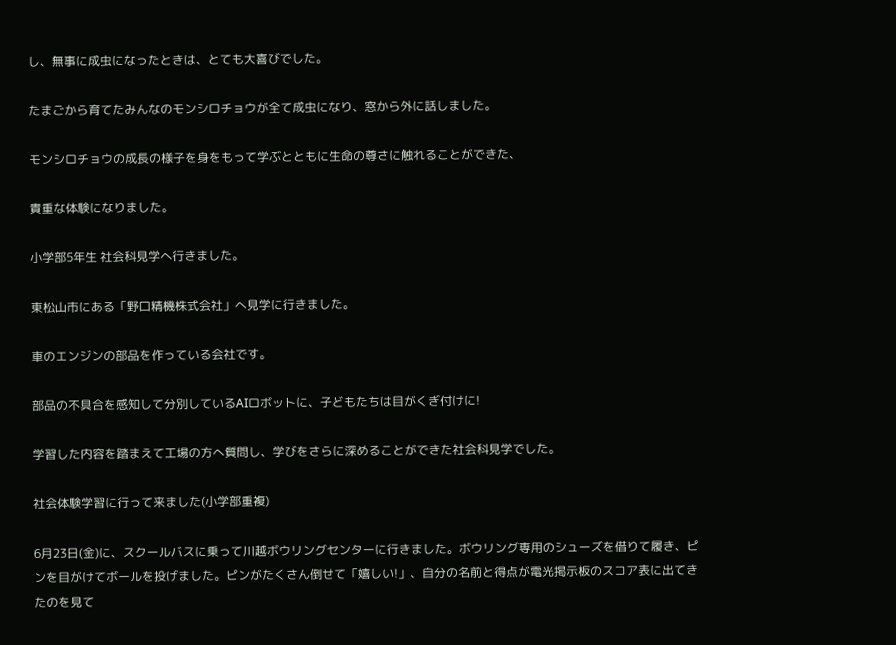し、無事に成虫になったときは、とても大喜びでした。

たまごから育てたみんなのモンシロチョウが全て成虫になり、窓から外に話しました。

モンシロチョウの成長の様子を身をもって学ぶとともに生命の尊さに触れることができた、

貴重な体験になりました。

小学部5年生 社会科見学へ行きました。

東松山市にある「野口精機株式会社」へ見学に行きました。

車のエンジンの部品を作っている会社です。

部品の不具合を感知して分別しているAIロボットに、子どもたちは目がくぎ付けに!

学習した内容を踏まえて工場の方へ質問し、学びをさらに深めることができた社会科見学でした。

社会体験学習に行って来ました(小学部重複)

6月23日(金)に、スクールバスに乗って川越ボウリングセンターに行きました。ボウリング専用のシューズを借りて履き、ピンを目がけてボールを投げました。ピンがたくさん倒せて「嬉しい!」、自分の名前と得点が電光掲示板のスコア表に出てきたのを見て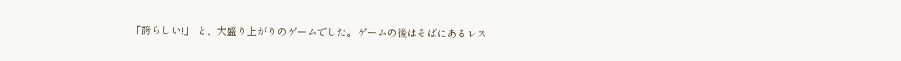「誇らしい!」 と、大盛り上がりのゲームでした。ゲームの後はそばにあるレス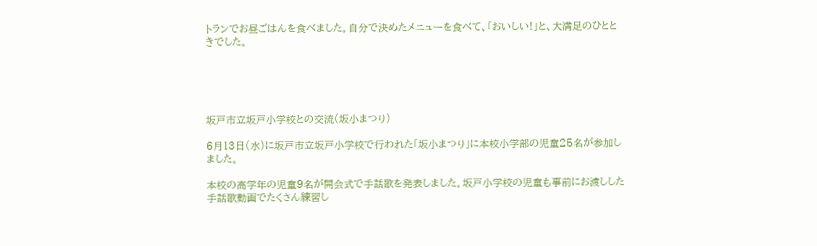トランでお昼ごはんを食べました。自分で決めたメニューを食べて、「おいしい!」と、大満足のひとときでした。





坂戸市立坂戸小学校との交流(坂小まつり)

6月13日(水)に坂戸市立坂戸小学校で行われた「坂小まつり」に本校小学部の児童25名が参加しました。

本校の高学年の児童9名が開会式で手話歌を発表しました。坂戸小学校の児童も事前にお渡しした手話歌動画でたくさん練習し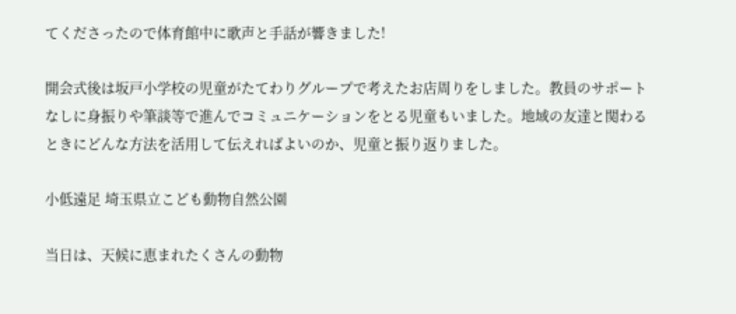てくださったので体育館中に歌声と手話が響きました!

開会式後は坂戸小学校の児童がたてわりグループで考えたお店周りをしました。教員のサポートなしに身振りや筆談等で進んでコミュニケーションをとる児童もいました。地域の友達と関わるときにどんな方法を活用して伝えればよいのか、児童と振り返りました。

小低遠足 埼玉県立こども動物自然公園

当日は、天候に恵まれたくさんの動物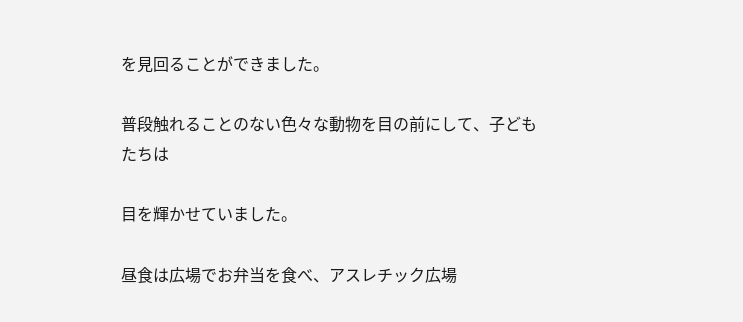を見回ることができました。

普段触れることのない色々な動物を目の前にして、子どもたちは

目を輝かせていました。

昼食は広場でお弁当を食べ、アスレチック広場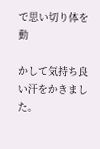で思い切り体を動

かして気持ち良い汗をかきました。